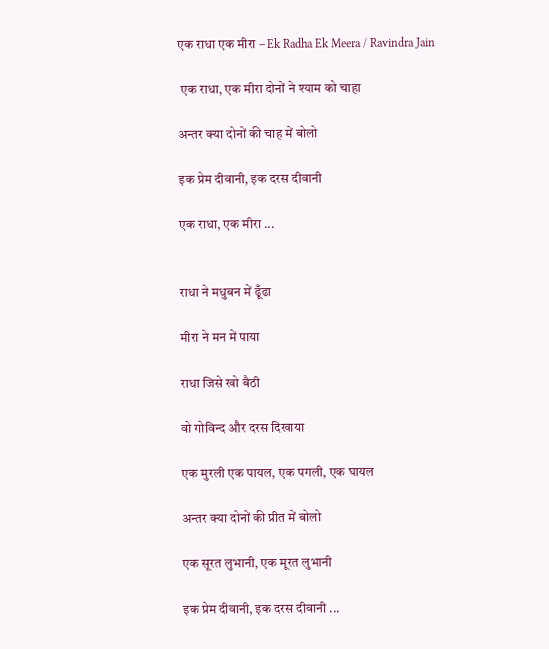एक राधा एक मीरा – Ek Radha Ek Meera / Ravindra Jain

 एक राधा, एक मीरा दोनों ने श्याम को चाहा

अन्तर क्या दोनों की चाह में बोलो

इक प्रेम दीवानी, इक दरस दीवानी

एक राधा, एक मीरा ...


राधा ने मधुबन में ढूँढा

मीरा ने मन में पाया

राधा जिसे खो बैठी

वो गोविन्द और दरस दिखाया

एक मुरली एक पायल, एक पगली, एक घायल

अन्तर क्या दोनों की प्रीत में बोलो

एक सूरत लुभानी, एक मूरत लुभानी

इक प्रेम दीवानी, इक दरस दीवानी ...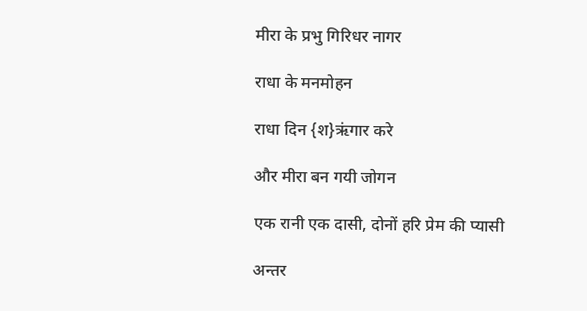मीरा के प्रभु गिरिधर नागर

राधा के मनमोहन

राधा दिन {श}ऋंगार करे

और मीरा बन गयी जोगन

एक रानी एक दासी, दोनों हरि प्रेम की प्यासी

अन्तर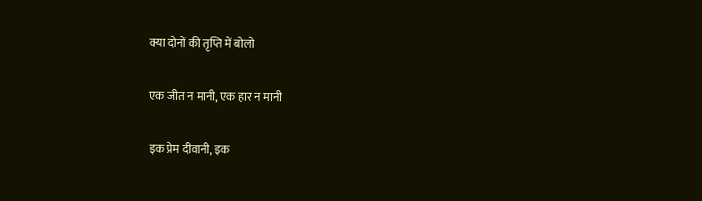क्या दोनों की तृप्ति में बोलो

एक जीत न मानी, एक हार न मानी

इक प्रेम दीवानी, इक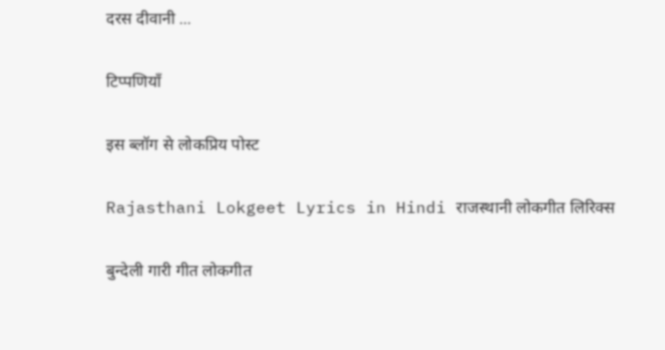दरस दीवानी ...

टिप्पणियाँ

इस ब्लॉग से लोकप्रिय पोस्ट

Rajasthani Lokgeet Lyrics in Hindi राजस्थानी लोकगीत लिरिक्स

बुन्देली गारी गीत लोकगीत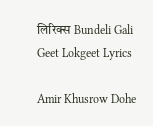लिरिक्स Bundeli Gali Geet Lokgeet Lyrics

Amir Khusrow Dohe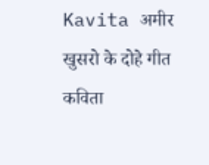Kavita अमीर खुसरो के दोहे गीत कविता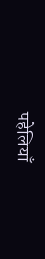पहेलियाँ